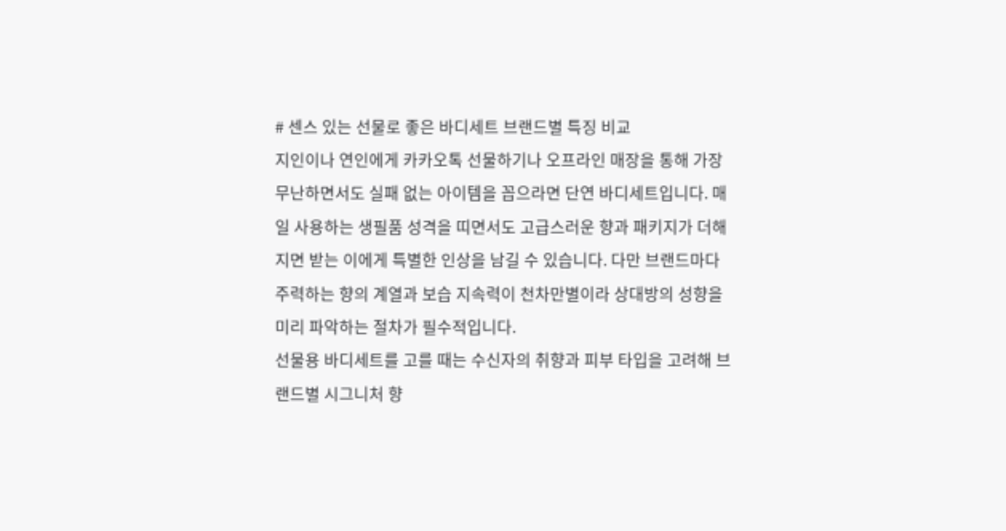# 센스 있는 선물로 좋은 바디세트 브랜드별 특징 비교
지인이나 연인에게 카카오톡 선물하기나 오프라인 매장을 통해 가장 무난하면서도 실패 없는 아이템을 꼽으라면 단연 바디세트입니다. 매일 사용하는 생필품 성격을 띠면서도 고급스러운 향과 패키지가 더해지면 받는 이에게 특별한 인상을 남길 수 있습니다. 다만 브랜드마다 주력하는 향의 계열과 보습 지속력이 천차만별이라 상대방의 성향을 미리 파악하는 절차가 필수적입니다.
선물용 바디세트를 고를 때는 수신자의 취향과 피부 타입을 고려해 브랜드별 시그니처 향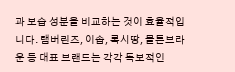과 보습 성분을 비교하는 것이 효율적입니다. 탬버린즈, 이솝, 록시땅, 몰튼브라운 등 대표 브랜드는 각각 독보적인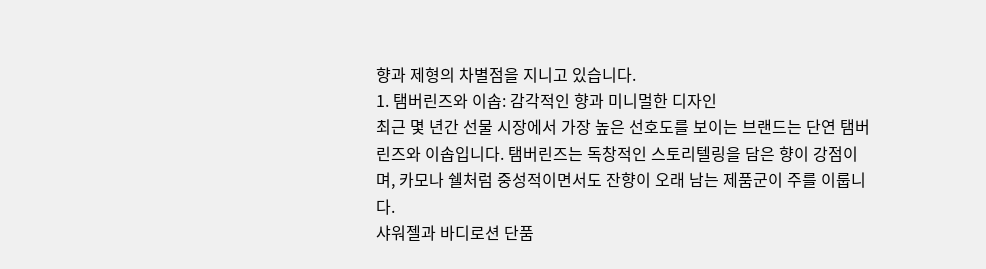향과 제형의 차별점을 지니고 있습니다.
1. 탬버린즈와 이솝: 감각적인 향과 미니멀한 디자인
최근 몇 년간 선물 시장에서 가장 높은 선호도를 보이는 브랜드는 단연 탬버린즈와 이솝입니다. 탬버린즈는 독창적인 스토리텔링을 담은 향이 강점이며, 카모나 쉘처럼 중성적이면서도 잔향이 오래 남는 제품군이 주를 이룹니다.
샤워젤과 바디로션 단품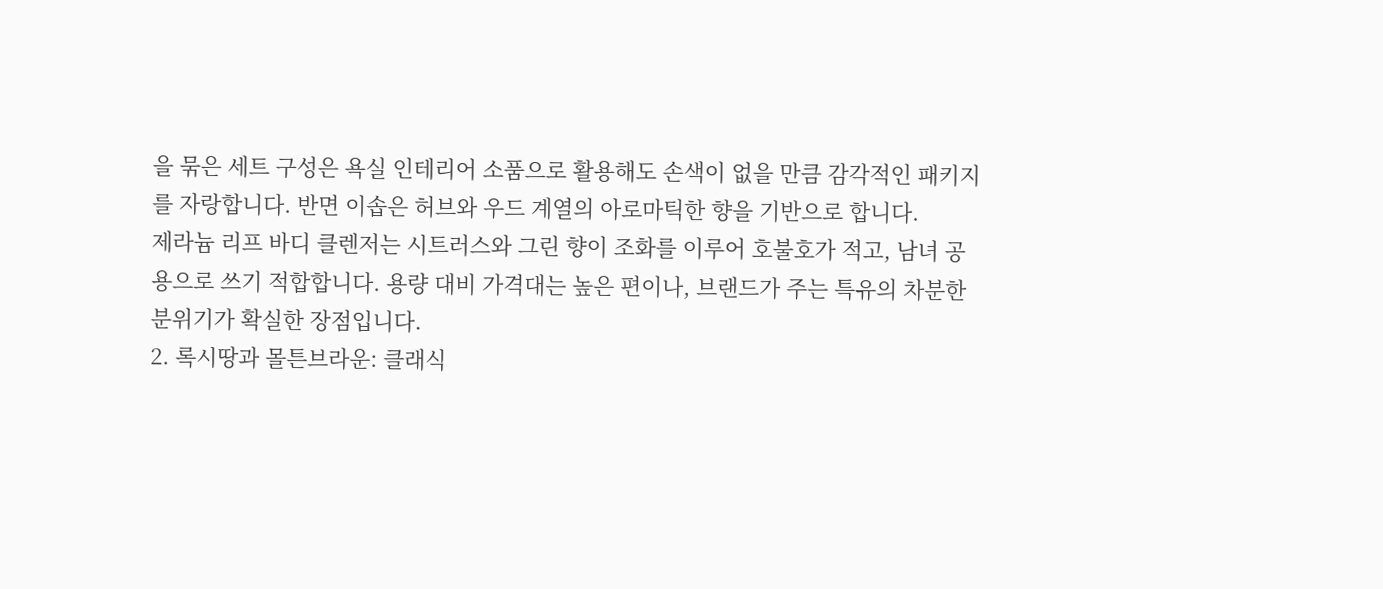을 묶은 세트 구성은 욕실 인테리어 소품으로 활용해도 손색이 없을 만큼 감각적인 패키지를 자랑합니다. 반면 이솝은 허브와 우드 계열의 아로마틱한 향을 기반으로 합니다.
제라늄 리프 바디 클렌저는 시트러스와 그린 향이 조화를 이루어 호불호가 적고, 남녀 공용으로 쓰기 적합합니다. 용량 대비 가격대는 높은 편이나, 브랜드가 주는 특유의 차분한 분위기가 확실한 장점입니다.
2. 록시땅과 몰튼브라운: 클래식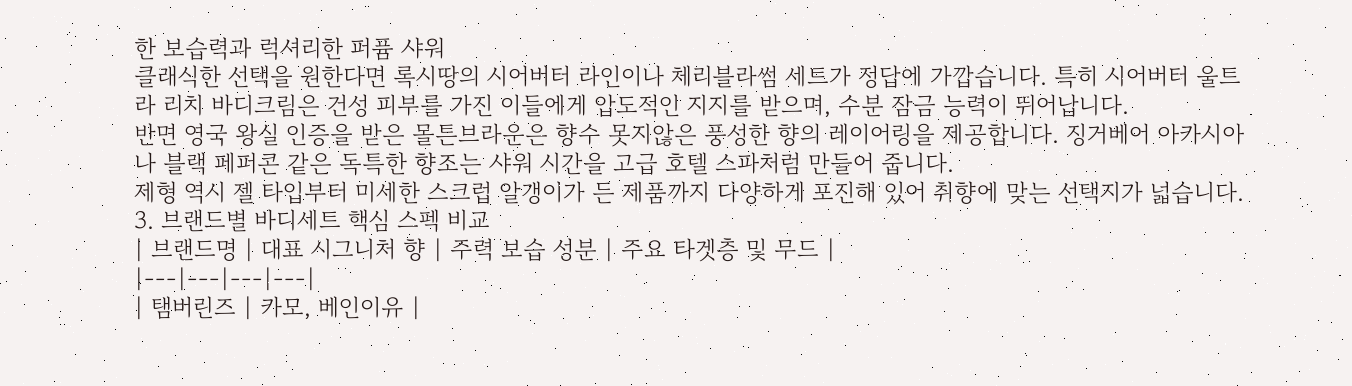한 보습력과 럭셔리한 퍼퓸 샤워
클래식한 선택을 원한다면 록시땅의 시어버터 라인이나 체리블라썸 세트가 정답에 가깝습니다. 특히 시어버터 울트라 리치 바디크림은 건성 피부를 가진 이들에게 압도적인 지지를 받으며, 수분 잠금 능력이 뛰어납니다.
반면 영국 왕실 인증을 받은 몰튼브라운은 향수 못지않은 풍성한 향의 레이어링을 제공합니다. 징거베어 아카시아나 블랙 페퍼콘 같은 독특한 향조는 샤워 시간을 고급 호텔 스파처럼 만들어 줍니다.
제형 역시 젤 타입부터 미세한 스크럽 알갱이가 든 제품까지 다양하게 포진해 있어 취향에 맞는 선택지가 넓습니다.
3. 브랜드별 바디세트 핵심 스펙 비교
| 브랜드명 | 대표 시그니처 향 | 주력 보습 성분 | 주요 타겟층 및 무드 |
|---|---|---|---|
| 탬버린즈 | 카모, 베인이유 |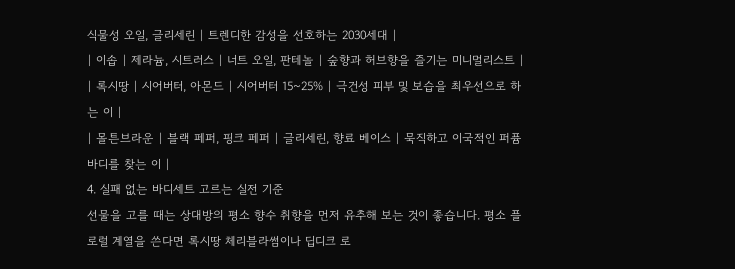식물성 오일, 글리세린 | 트렌디한 감성을 선호하는 2030세대 |
| 이솝 | 제라늄, 시트러스 | 너트 오일, 판테놀 | 숲향과 허브향을 즐기는 미니멀리스트 |
| 록시땅 | 시어버터, 아몬드 | 시어버터 15~25% | 극건성 피부 및 보습을 최우선으로 하는 이 |
| 몰튼브라운 | 블랙 페퍼, 핑크 페퍼 | 글리세린, 향료 베이스 | 묵직하고 이국적인 퍼퓸 바디를 찾는 이 |
4. 실패 없는 바디세트 고르는 실전 기준
선물을 고를 때는 상대방의 평소 향수 취향을 먼저 유추해 보는 것이 좋습니다. 평소 플로럴 계열을 쓴다면 록시땅 체리블라썸이나 딥디크 로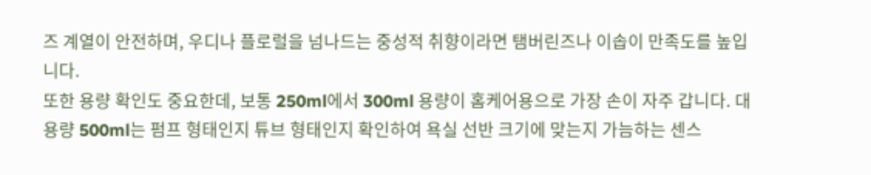즈 계열이 안전하며, 우디나 플로럴을 넘나드는 중성적 취향이라면 탬버린즈나 이솝이 만족도를 높입니다.
또한 용량 확인도 중요한데, 보통 250ml에서 300ml 용량이 홈케어용으로 가장 손이 자주 갑니다. 대용량 500ml는 펌프 형태인지 튜브 형태인지 확인하여 욕실 선반 크기에 맞는지 가늠하는 센스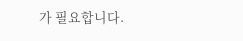가 필요합니다.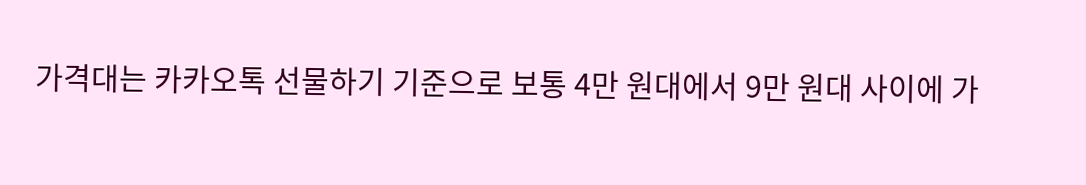가격대는 카카오톡 선물하기 기준으로 보통 4만 원대에서 9만 원대 사이에 가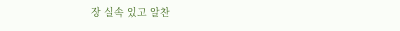장 실속 있고 알찬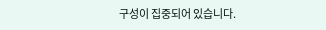구성이 집중되어 있습니다.